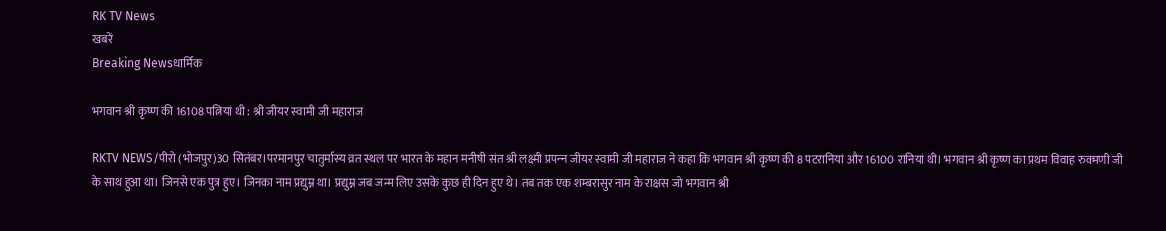RK TV News
खबरें
Breaking Newsधार्मिक

भगवान श्री कृष्ण की 16108 पत्नियां थी : श्री जीयर स्वामी जी महाराज

RKTV NEWS/पीरो (भोजपुर)30 सितंबर।परमानपुर चातुर्मास्य व्रत स्थल पर भारत के महान मनीषी संत श्री लक्ष्मी प्रपन्‍न जीयर स्वामी जी महाराज ने कहा कि भगवान श्री कृष्ण की 8 पटरानियां और 16100 रानियां थी। भगवान श्री कृष्ण का प्रथम विवाह रुक्मणी जी के साथ हुआ था। जिनसे एक पुत्र हुए। जिनका नाम प्रद्युम्न था। प्रद्युम्न जब जन्म लिए उसके कुछ ही दिन हुए थे। तब तक एक शम्बरासुर नाम के राक्षस जो भगवान श्री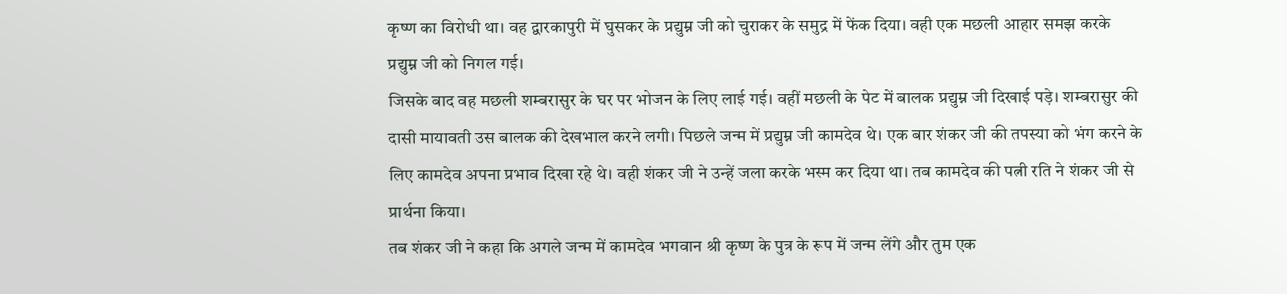कृष्ण का विरोधी था। वह द्वारकापुरी में घुसकर के प्रद्युम्न जी को चुराकर के समुद्र में फेंक दिया। वही एक मछली आहार समझ करके प्रद्युम्न जी को निगल गई।
जिसके बाद वह मछली शम्बरासुर के घर पर भोजन के लिए लाई गई। वहीं मछली के पेट में बालक प्रद्युम्न जी दिखाई पड़े। शम्बरासुर की दासी मायावती उस बालक की देखभाल करने लगी। पिछले जन्म में प्रद्युम्न जी कामदेव थे। एक बार शंकर जी की तपस्या को भंग करने के लिए कामदेव अपना प्रभाव दिखा रहे थे। वही शंकर जी ने उन्हें जला करके भस्म कर दिया था। तब कामदेव की पत्नी रति ने शंकर जी से प्रार्थना किया।
तब शंकर जी ने कहा कि अगले जन्म में कामदेव भगवान श्री कृष्ण के पुत्र के रूप में जन्म लेंगे और तुम एक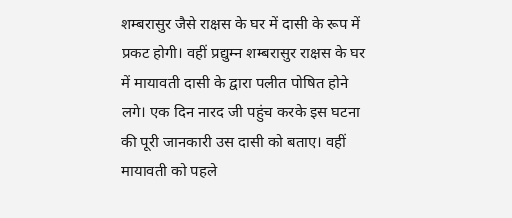शम्बरासुर जैसे राक्षस के घर में दासी के रूप में प्रकट होगी। वहीं प्रद्युम्न शम्बरासुर राक्षस के घर में मायावती दासी के द्वारा पलीत पोषित होने लगे। एक दिन नारद जी पहुंच करके इस घटना की पूरी जानकारी उस दासी को बताए। वहीं मायावती को पहले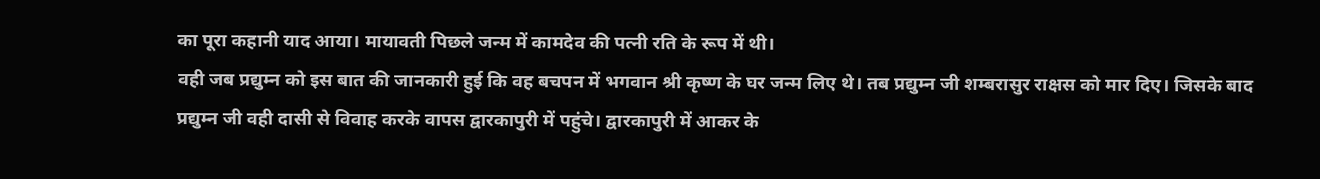का पूरा कहानी याद आया। मायावती पिछले जन्म में कामदेव की पत्नी रति के रूप में थी।
वही जब प्रद्युम्न को इस बात की जानकारी हुई कि वह बचपन में भगवान श्री कृष्ण के घर जन्म लिए थे। तब प्रद्युम्न जी शम्‍बरासुर राक्षस को मार दिए। जिसके बाद प्रद्युम्न जी वही दासी से विवाह करके वापस द्वारकापुरी में पहुंचे। द्वारकापुरी में आकर के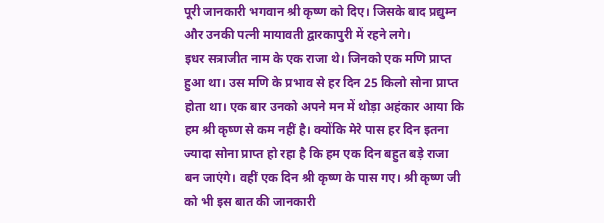पूरी जानकारी भगवान श्री कृष्ण को दिए। जिसके बाद प्रद्युम्न और उनकी पत्नी मायावती द्वारकापुरी में रहने लगे।
इधर सत्राजीत नाम के एक राजा थे। जिनको एक मणि प्राप्त हुआ था। उस मणि के प्रभाव से हर दिन 25 किलो सोना प्राप्त होता था। एक बार उनको अपने मन में थोड़ा अहंकार आया कि हम श्री कृष्ण से कम नहीं है। क्योंकि मेरे पास हर दिन इतना ज्यादा सोना प्राप्त हो रहा है कि हम एक दिन बहुत बड़े राजा बन जाएंगे। वहीं एक दिन श्री कृष्ण के पास गए। श्री कृष्ण जी को भी इस बात की जानकारी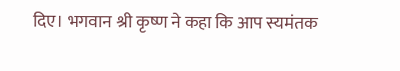दिए। भगवान श्री कृष्ण ने कहा कि आप स्यमंतक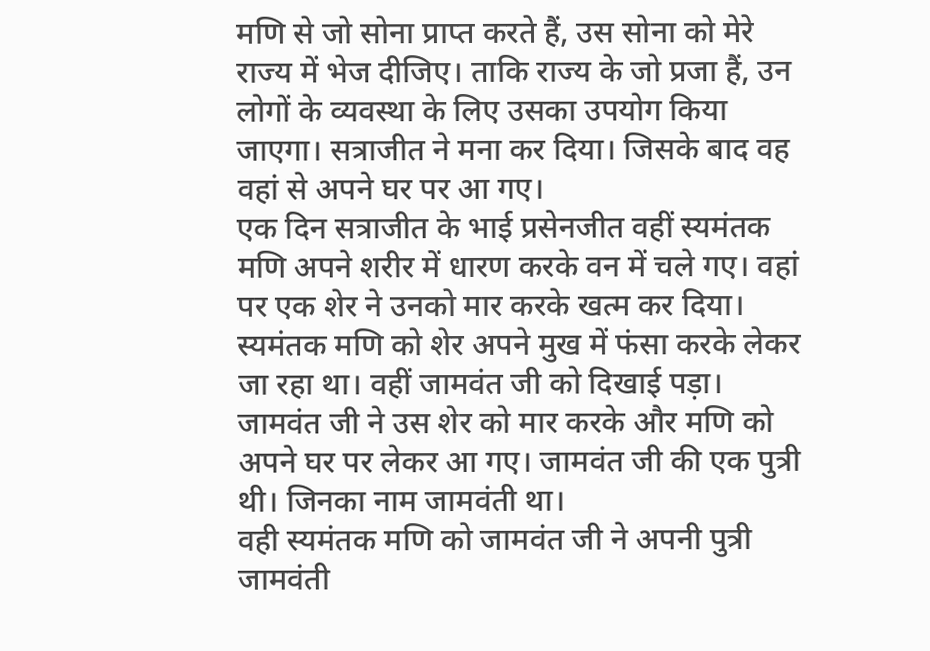मणि से जो सोना प्राप्त करते हैं, उस सोना को मेरे राज्य में भेज दीजिए। ताकि राज्य के जो प्रजा हैं, उन लोगों के व्यवस्था के लिए उसका उपयोग किया जाएगा। सत्राजीत ने मना कर दिया। जिसके बाद वह वहां से अपने घर पर आ गए।
एक दिन सत्राजीत के भाई प्रसेनजीत वहीं स्यमंतक मणि अपने शरीर में धारण करके वन में चले गए। वहां पर एक शेर ने उनको मार करके खत्म कर दिया। स्यमंतक मणि को शेर अपने मुख में फंसा करके लेकर जा रहा था। वहीं जामवंत जी को दिखाई पड़ा। जामवंत जी ने उस शेर को मार करके और मणि को अपने घर पर लेकर आ गए। जामवंत जी की एक पुत्री थी। जिनका नाम जामवंती था।
वही स्यमंतक मणि को जामवंत जी ने अपनी पुत्री जामवंती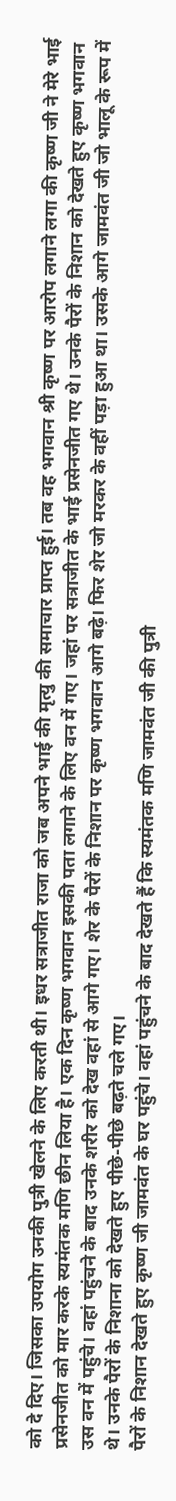को दे दिए। जिसका उपयोग उनकी पुत्री खेलने के लिए करती थी। इधर सत्राजीत राजा को जब अपने भाई की मृत्यु की समाचार प्राप्त हुई। तब वह भगवान श्री कृष्ण पर आरोप लगाने लगा की कृष्ण जी ने मेरे भाई प्रसेनजीत को मार करके स्यमंतक मणि छीन लिया है। एक दिन कृष्ण भगवान इसकी पता लगाने के लिए वन में गए। जहां पर सत्राजीत के भाई प्रसेनजीत गए थे। उनके पैरों के निशान को देखते हुए कृष्ण भगवान उस वन में पहुंचे। वहां पहुंचने के बाद उनके शरीर को देख वहां से आगे गए। शेर के पैरों के निशान पर कृष्ण भगवान आगे बढ़े। फिर शेर जो मरकर के वहीं पड़ा हुआ था। उसके आगे जामवंत जी जो भालू के रूप में थे। उनके पैरों के निशाना को देखते हुए पीछे-पीछे बढ़ते चले गए।
पैरों के निशान देखते हुए कृष्ण जी जामवंत के घर पहुंचे। वहां पहुंचने के बाद देखते हैं कि स्यमंतक मणि जामवंत जी की पुत्री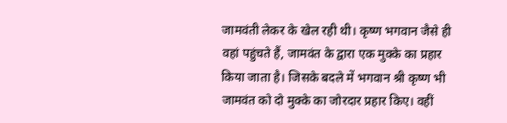जामवंती लेकर के खेल रही थी। कृष्ण भगवान जैसे ही वहां पहुंचते हैं, जामवंत के द्वारा एक मुक्के का प्रहार किया जाता है। जिसके बदले में भगवान श्री कृष्ण भी जामवंत को दो मुक्‍के का जोरदार प्रहार किए। वहीं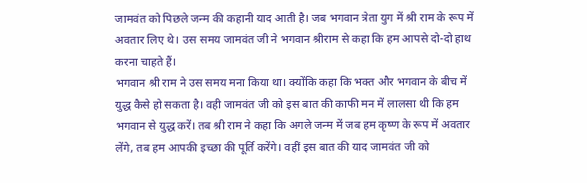जामवंत को पिछले जन्म की कहानी याद आती है। जब भगवान त्रेता युग में श्री राम के रूप में अवतार लिए थे। उस समय जामवंत जी ने भगवान श्रीराम से कहा कि हम आपसे दो-दो हाथ करना चाहते हैं।
भगवान श्री राम ने उस समय मना किया था। क्योंकि कहा कि भक्त और भगवान के बीच में युद्ध कैसे हो सकता है। वही जामवंत जी को इस बात की काफी मन में लालसा थी कि हम भगवान से युद्ध करें। तब श्री राम ने कहा कि अगले जन्म में जब हम कृष्ण के रूप में अवतार लेंगे, तब हम आपकी इच्छा की पूर्ति करेंगे। वहीं इस बात की याद जामवंत जी को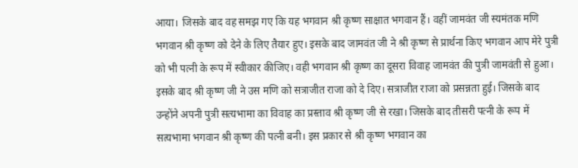आया। जिसके बाद वह समझ गए कि यह भगवान श्री कृष्ण साक्षात भगवान हैं। वहीं जामवंत जी स्यमंतक मणि भगवान श्री कृष्ण को देने के लिए तैयार हुए। इसके बाद जामवंत जी ने श्री कृष्ण से प्रार्थना किए भगवान आप मेरे पुत्री को भी पत्नी के रूप में स्वीकार कीजिए। वही भगवान श्री कृष्ण का दूसरा विवाह जामवंत की पुत्री जामवंती से हुआ।
इसके बाद श्री कृष्ण जी ने उस मणि को सत्राजीत राजा को दे दिए। सत्राजीत राजा को प्रसन्नता हुई। जिसके बाद उन्होंने अपनी पुत्री सत्यभामा का विवाह का प्रस्ताव श्री कृष्ण जी से रखा। जिसके बाद तीसरी पत्नी के रूप में सत्यभामा भगवान श्री कृष्ण की पत्नी बनी। इस प्रकार से श्री कृष्ण भगवान का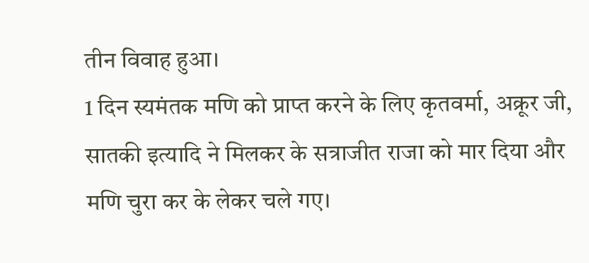तीन विवाह हुआ।
1 दिन स्यमंतक मणि को प्राप्त करने के लिए कृतवर्मा, अक्रूर जी, सातकी इत्यादि ने मिलकर के सत्राजीत राजा को मार दिया और मणि चुरा कर के लेकर चले गए।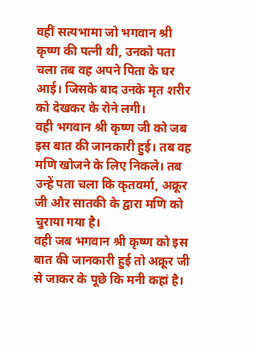वहीं सत्यभामा जो भगवान श्री कृष्ण की पत्नी थी, उनको पता चला तब वह अपने पिता के घर आई। जिसके बाद उनके मृत शरीर को देखकर के रोने लगी।
वही भगवान श्री कृष्ण जी को जब इस बात की जानकारी हुई। तब वह मणि खोजने के लिए निकले। तब उन्हें पता चला कि कृतवर्मा, अक्रूर जी और सातकी के द्वारा मणि को चुराया गया है।
वही जब भगवान श्री कृष्ण को इस बात की जानकारी हुई तो अक्रूर जी से जाकर के पूछे कि मनी कहां है।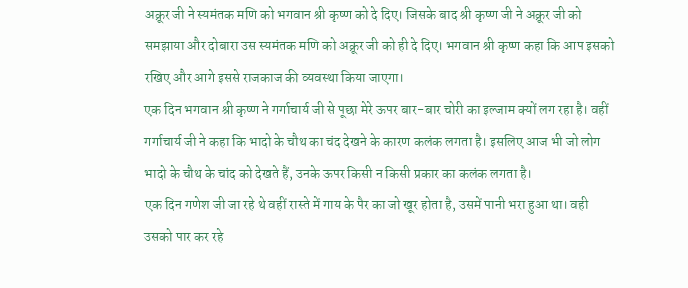अक्रूर जी ने स्यमंतक मणि को भगवान श्री कृष्ण को दे दिए। जिसके बाद श्री कृष्ण जी ने अक्रूर जी को समझाया और दोबारा उस स्यमंतक मणि को अक्रूर जी को ही दे दिए। भगवान श्री कृष्ण कहा कि आप इसको रखिए और आगे इससे राजकाज की व्यवस्था किया जाएगा।
एक दिन भगवान श्री कृष्ण ने गर्गाचार्य जी से पूछा मेरे ऊपर बार-बार चोरी का इल्जाम क्यों लग रहा है। वहीं गर्गाचार्य जी ने कहा कि भादो के चौथ का चंद देखने के कारण कलंक लगता है। इसलिए आज भी जो लोग भादो के चौथ के चांद को देखते हैं, उनके ऊपर किसी न किसी प्रकार का कलंक लगता है।
एक दिन गणेश जी जा रहे थे वहीं रास्ते में गाय के पैर का जो खूर होता है, उसमें पानी भरा हुआ था। वही उसको पार कर रहे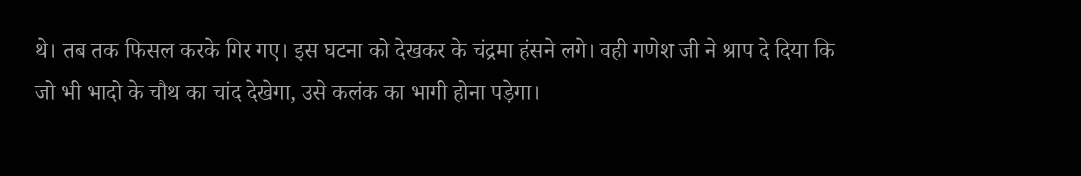थे। तब तक फिसल करके गिर गए। इस घटना को देखकर के चंद्रमा हंसने लगे। वही गणेश जी ने श्राप दे दिया कि जो भी भादो के चौथ का चांद देखेगा, उसे कलंक का भागी होना पड़ेगा।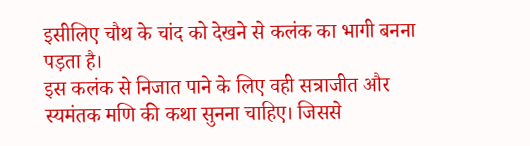इसीलिए चौथ के चांद को देखने से कलंक का भागी बनना पड़ता है।
इस कलंक से निजात पाने के लिए वही सत्राजीत और स्यमंतक मणि की कथा सुनना चाहिए। जिससे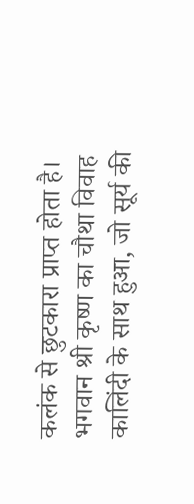कलंक से छुटकारा प्राप्त होता है।
भगवान श्री कृष्ण का चौथा विवाह कालिंदी के साथ हुआ, जो सूर्य की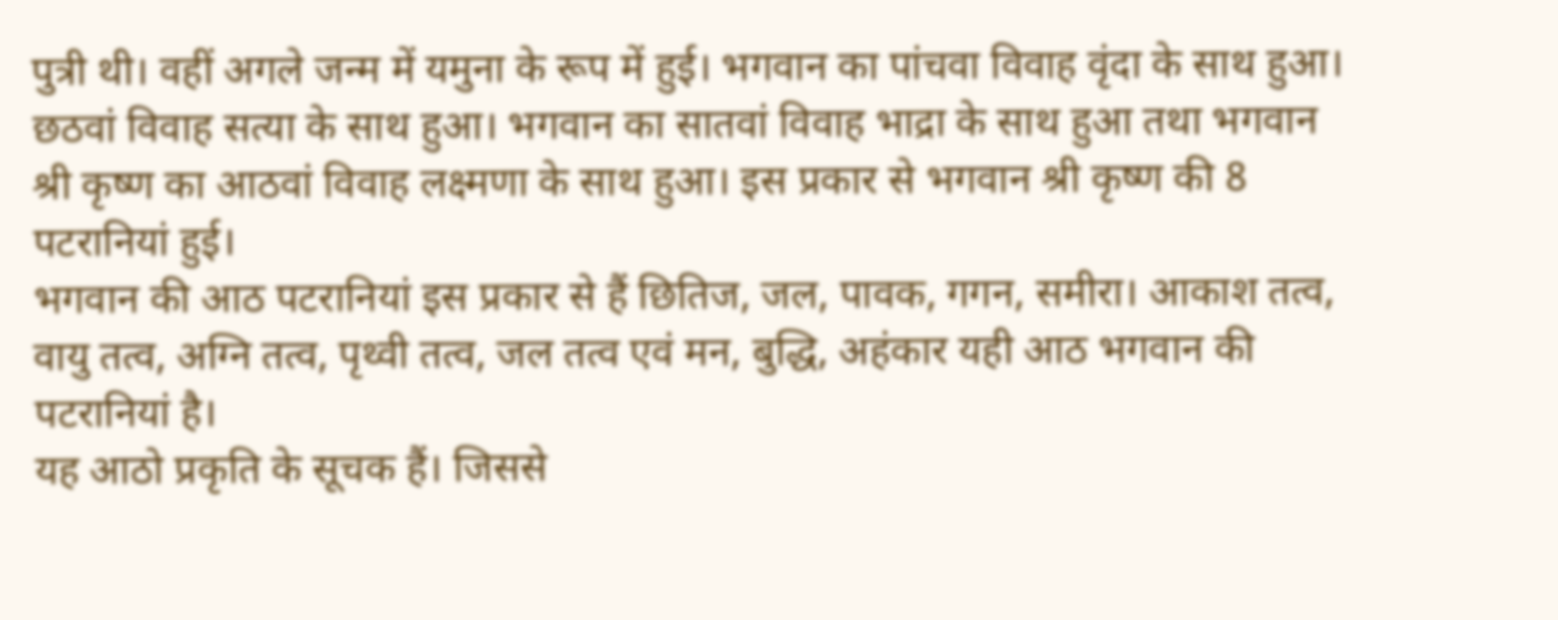पुत्री थी। वहीं अगले जन्म में यमुना के रूप में हुई। भगवान का पांचवा विवाह वृंदा के साथ हुआ। छठवां विवाह सत्या के साथ हुआ। भगवान का सातवां विवाह भाद्रा के साथ हुआ तथा भगवान श्री कृष्ण का आठवां विवाह लक्ष्मणा के साथ हुआ। इस प्रकार से भगवान श्री कृष्ण की 8 पटरानियां हुई।
भगवान की आठ पटरानियां इस प्रकार से हैं छितिज, जल, पावक, गगन, समीरा। आकाश तत्व, वायु तत्व, अग्नि तत्व, पृथ्वी तत्व, जल तत्‍व एवं मन, बुद्धि, अहंकार यही आठ भगवान की पटरानियां है।
यह आठो प्रकृति के सूचक हैं। जिससे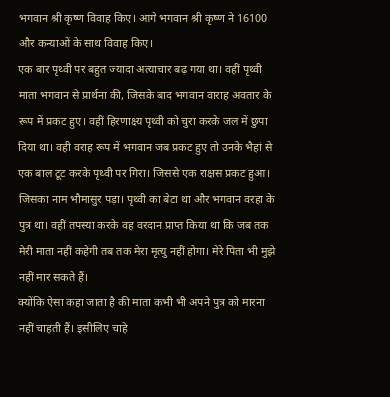भगवान श्री कृष्ण विवाह किए। आगे भगवान श्री कृष्ण ने 16100 और कन्याओं के साथ विवाह किए।
एक बार पृथ्वी पर बहुत ज्यादा अत्याचार बढ़ गया था। वहीं पृथ्वी माता भगवान से प्रार्थना की, जिसके बाद भगवान वाराह अवतार के रूप में प्रकट हुए। वहीं हिरणाक्ष्य पृथ्वी को चुरा करके जल में छुपा दिया था। वही वराह रूप में भगवान जब प्रकट हुए तो उनके भैहां से एक बाल टूट करके पृथ्‍वी पर गिरा। जिससे एक राक्षस प्रकट हुआ। जिसका नाम भौमासुर पड़ा। पृथ्वी का बेटा था और भगवान वरहा के पुत्र था। वहीं तपस्या करके वह वरदान प्राप्त किया था कि जब तक मेरी माता नहीं कहेगी तब तक मेरा मृत्यु नहीं होगा। मेरे पिता भी मुझे नहीं मार सकते हैं।
क्योंकि ऐसा कहा जाता है की माता कभी भी अपने पुत्र को मारना नहीं चाहती हैं। इसीलिए चाहे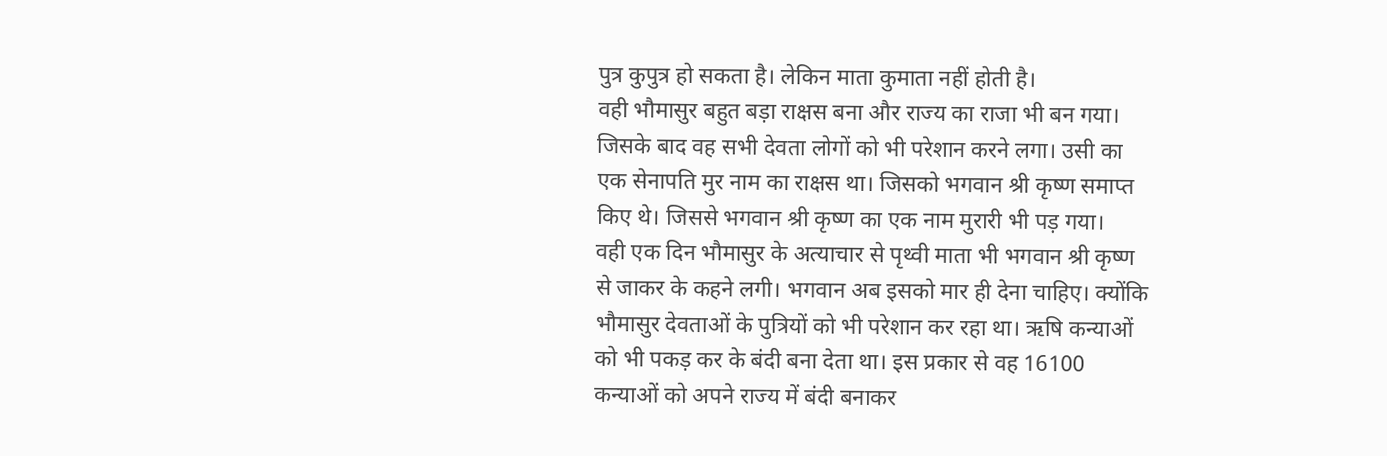पुत्र कुपुत्र हो सकता है। लेकिन माता कुमाता नहीं होती है।
वही भौमासुर बहुत बड़ा राक्षस बना और राज्य का राजा भी बन गया। जिसके बाद वह सभी देवता लोगों को भी परेशान करने लगा। उसी का एक सेनापति मुर नाम का राक्षस था। जिसको भगवान श्री कृष्ण समाप्त किए थे। जिससे भगवान श्री कृष्ण का एक नाम मुरारी भी पड़ गया।
वही एक दिन भौमासुर के अत्याचार से पृथ्‍वी माता भी भगवान श्री कृष्ण से जाकर के कहने लगी। भगवान अब इसको मार ही देना चाहिए। क्योंकि भौमासुर देवताओं के पुत्रियों को भी परेशान कर रहा था। ऋषि कन्याओं को भी पकड़ कर के बंदी बना देता था। इस प्रकार से वह 16100 कन्याओं को अपने राज्य में बंदी बनाकर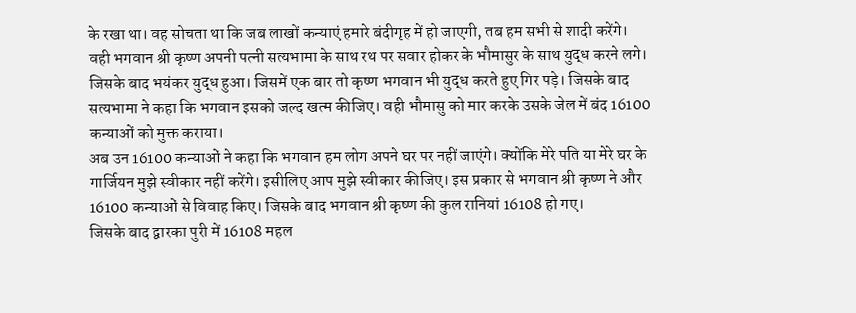के रखा था। वह सोचता था कि जब लाखों कन्याएं हमारे बंदीगृह में हो जाएगी, तब हम सभी से शादी करेंगे।
वही भगवान श्री कृष्ण अपनी पत्नी सत्यभामा के साथ रथ पर सवार होकर के भौमासुर के साथ युद्ध करने लगे। जिसके बाद भयंकर युद्ध हुआ। जिसमें एक बार तो कृष्ण भगवान भी युद्ध करते हुए गिर पड़े। जिसके बाद सत्यभामा ने कहा कि भगवान इसको जल्द खत्म कीजिए। वही भौमासु को मार करके उसके जेल में बंद 16100 कन्‍याओं को मुक्त कराया।
अब उन 16100 कन्याओं ने कहा कि भगवान हम लोग अपने घर पर नहीं जाएंगे। क्योंकि मेरे पति या मेरे घर के गार्जियन मुझे स्वीकार नहीं करेंगे। इसीलिए आप मुझे स्वीकार कीजिए। इस प्रकार से भगवान श्री कृष्ण ने और 16100 कन्याओं से विवाह किए। जिसके बाद भगवान श्री कृष्ण की कुल रानियां 16108 हो गए।
जिसके बाद द्वारका पुरी में 16108 महल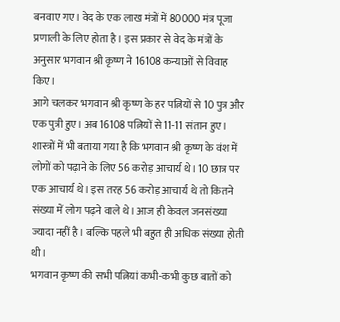बनवाए गए। वेद के एक लाख मंत्रों में 80000 मंत्र पूजा प्रणाली के लिए होता है। इस प्रकार से वेद के मंत्रों के अनुसार भगवान श्री कृष्ण ने 16108 कन्याओं से विवाह किए।
आगे चलकर भगवान श्री कृष्ण के हर पत्नियों से 10 पुत्र और एक पुत्री हुए। अब 16108 पत्नियों से 11-11 संतान हुए। शास्त्रों में भी बताया गया है कि भगवान श्री कृष्ण के वंश में लोगों को पढ़ाने के लिए 56 करोड़ आचार्य थे। 10 छात्र पर एक आचार्य थे। इस तरह 56 करोड़ आचार्य थे तो कितने संख्या में लोग पढ़ने वाले थे। आज ही केवल जनसंख्या ज्यादा नहीं है। बल्कि पहले भी बहुत ही अधिक संख्या होती थी।
भगवान कृष्ण की सभी पत्नियां कभी-कभी कुछ बातों को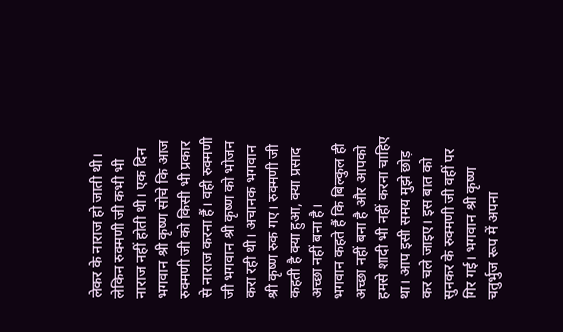लेकर के नाराज हो जाती थी। लेकिन रुक्मणी जी कभी भी नाराज नहीं होती थी। एक दिन भगवान श्री कृष्ण सोचे कि आज रुक्मणी जी को किसी भी प्रकार से नाराज करना हैं। वही रुक्मणी जी भगवान श्री कृष्ण को भोजन करा रही थी। अचानक भगवान श्री कृष्ण रुक गए। रुक्मणी जी कहती है क्या हुआ, क्या प्रसाद अच्छा नहीं बना है।
भगवान कहते हैं कि बिल्कुल ही अच्छा नहीं बना है और आपको हमसे शादी भी नहीं करना चाहिए था। आप इसी समय मुझे छोड़ कर चले जाइए। इस बात को सुनकर के रुक्मणी जी वहीं पर गिर गई। भगवान श्री कृष्ण चतुर्भुज रूप में अपना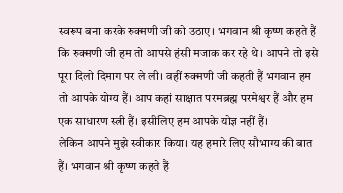स्वरूप बना करके रुक्मणी जी को उठाए। भगवान श्री कृष्ण कहते हैं कि रुक्मणी जी हम तो आपसे हंसी मजाक कर रहे थे। आपने तो इसे पूरा दिलो दिमाग पर ले ली। वहीं रुक्मणी जी कहती हैं भगवान हम तो आपके योग्य हैं। आप कहां साक्षात परमब्रह्म परमेश्वर हैं और हम एक साधारण स्त्री हैं। इसीलिए हम आपके योज्ञ नहीं हैं।
लेकिन आपने मुझे स्वीकार किया। यह हमारे लिए सौभाग्य की बात हैं। भगवान श्री कृष्ण कहते हैं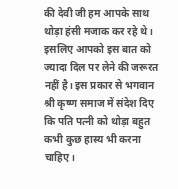की देवी जी हम आपके साथ थोड़ा हंसी मजाक कर रहे थे। इसलिए आपको इस बात को ज्यादा दिल पर लेने की जरूरत नहीं है। इस प्रकार से भगवान श्री कृष्ण समाज में संदेश दिए कि पति पत्नी को थोड़ा बहुत कभी कुछ हास्य भी करना चाहिए।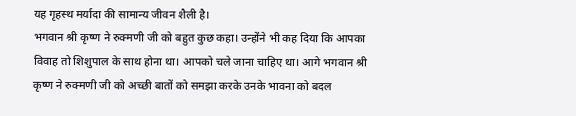यह गृहस्थ मर्यादा की सामान्य जीवन शैली है।
भगवान श्री कृष्ण ने रुक्मणी जी को बहुत कुछ कहा। उन्होंने भी कह दिया कि आपका विवाह तो शिशुपाल के साथ होना था। आपको चले जाना चाहिए था। आगे भगवान श्री कृष्ण ने रुक्मणी जी को अच्छी बातों को समझा करके उनके भावना को बदल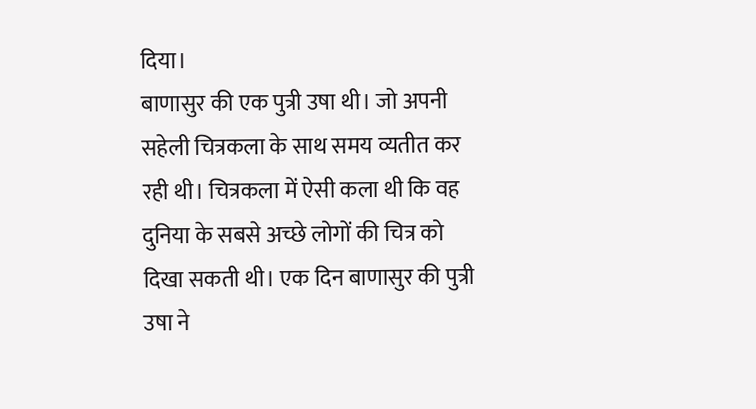दिया।
बाणासुर की एक पुत्री उषा थी। जो अपनी सहेली चित्रकला के साथ समय व्यतीत कर रही थी। चित्रकला में ऐसी कला थी कि वह दुनिया के सबसे अच्छे लोगों की चित्र को दिखा सकती थी। एक दिन बाणासुर की पुत्री उषा ने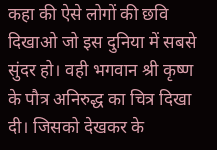कहा की ऐसे लोगों की छवि दिखाओ जो इस दुनिया में सबसे सुंदर हो। वही भगवान श्री कृष्ण के पौत्र अनिरुद्ध का चित्र दिखा दी। जिसको देखकर के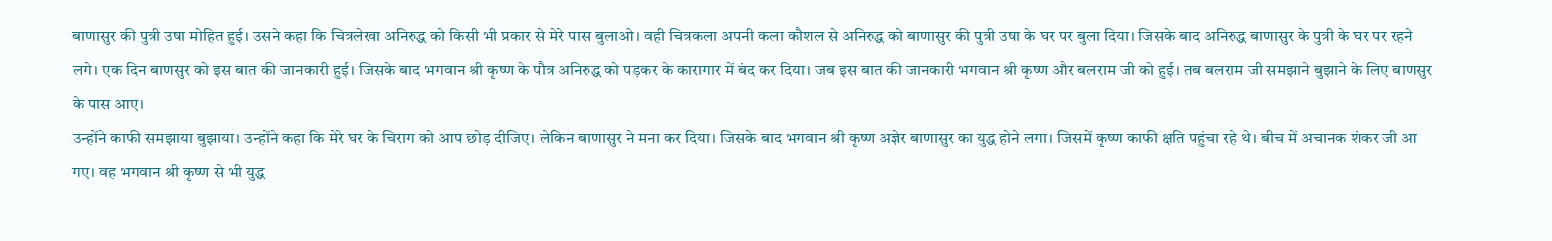बाणासुर की पुत्री उषा मोहित हुई। उसने कहा कि चित्रलेखा अनिरुद्ध को किसी भी प्रकार से मेरे पास बुलाओ। वही चित्रकला अपनी कला कौशल से अनिरुद्ध को बाणासुर की पुत्री उषा के घर पर बुला दिया। जिसके बाद अनिरुद्ध बाणासुर के पुत्री के घर पर रहने लगे। एक दिन बाणसुर को इस बात की जानकारी हुई। जिसके बाद भगवान श्री कृष्ण के पौत्र अनिरुद्ध को पड़कर के कारागार में बंद कर दिया। जब इस बात की जानकारी भगवान श्री कृष्ण और बलराम जी को हुई। तब बलराम जी समझाने बुझाने के लिए बाणसुर के पास आए।
उन्होंने काफी समझाया बुझाया। उन्होंने कहा कि मेरे घर के चिराग को आप छोड़ दीजिए। लेकिन बाणासुर ने मना कर दिया। जिसके बाद भगवान श्री कृष्ण अज्ञेर बाणासुर का युद्ध होने लगा। जिसमें कृष्‍ण काफी क्षति पहुंचा रहे थे। बीच में अचानक शंकर जी आ गए। वह भगवान श्री कृष्ण से भी युद्ध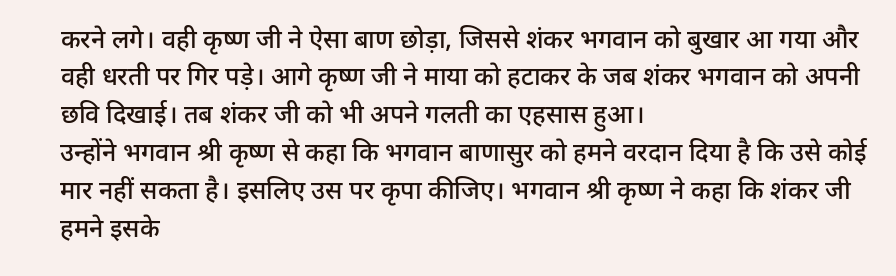करने लगे। वही कृष्ण जी ने ऐसा बाण छोड़ा, जिससे शंकर भगवान को बुखार आ गया और वही धरती पर गिर पड़े। आगे कृष्ण जी ने माया को हटाकर के जब शंकर भगवान को अपनी छवि दिखाई। तब शंकर जी को भी अपने गलती का एहसास हुआ।
उन्होंने भगवान श्री कृष्ण से कहा कि भगवान बाणासुर को हमने वरदान दिया है कि उसे कोई मार नहीं सकता है। इसलिए उस पर कृपा कीजिए। भगवान श्री कृष्ण ने कहा कि शंकर जी हमने इसके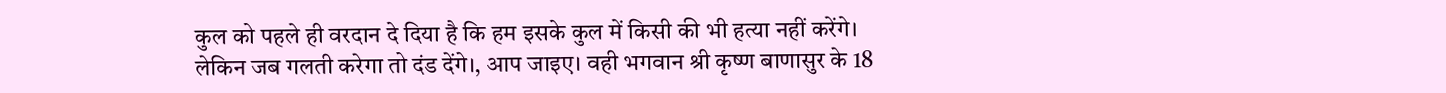कुल को पहले ही वरदान दे दिया है कि हम इसके कुल में किसी की भी हत्या नहीं करेंगे। लेकिन जब गलती करेगा तो दंड देंगे।, आप जाइए। वही भगवान श्री कृष्ण बाणासुर के 18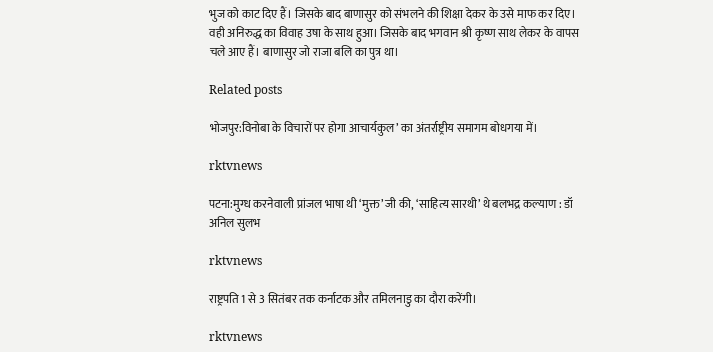भुज को काट दिए हैं। जिसके बाद बाणासुर को संभलने की शिक्षा देकर के उसे माफ कर दिए। वही अनिरुद्ध का विवाह उषा के साथ हुआ। जिसके बाद भगवान श्री कृष्ण साथ लेकर के वापस चले आए हैं। बाणासुर जो राजा बलि का पुत्र था।

Related posts

भोजपुर:विनोबा के विचारों पर होगा आचार्यकुल’ का अंतर्राष्ट्रीय समागम बोधगया में।

rktvnews

पटना:मुग्ध करनेवाली प्रांजल भाषा थी ‘मुक्त’ जी की, ‘साहित्य सारथी’ थे बलभद्र कल्याण : डॉ अनिल सुलभ

rktvnews

राष्ट्रपति 1 से 3 सितंबर तक कर्नाटक और तमिलनाडु का दौरा करेंगी।

rktvnews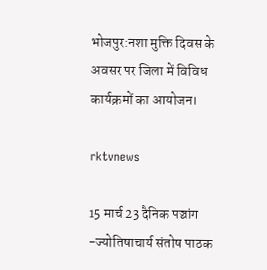भोजपुर:नशा मुक्ति दिवस के अवसर पर जिला में विविध कार्यक्रमों का आयोजन।

rktvnews

15 मार्च 23 दैनिक पञ्चांग -ज्योतिषाचार्य संतोष पाठक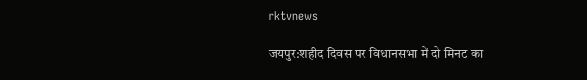rktvnews

जयपुर:शहीद दिवस पर विधानसभा में दो मिनट का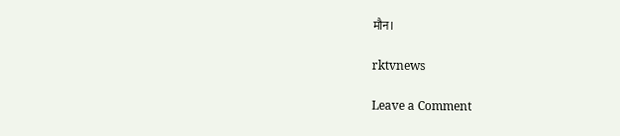मौन।

rktvnews

Leave a Comment